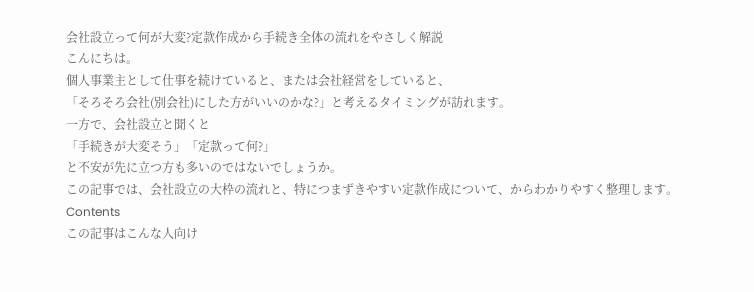会社設立って何が大変?定款作成から手続き全体の流れをやさしく解説
こんにちは。
個人事業主として仕事を続けていると、または会社経営をしていると、
「そろそろ会社(別会社)にした方がいいのかな?」と考えるタイミングが訪れます。
一方で、会社設立と聞くと
「手続きが大変そう」「定款って何?」
と不安が先に立つ方も多いのではないでしょうか。
この記事では、会社設立の大枠の流れと、特につまずきやすい定款作成について、からわかりやすく整理します。
Contents
この記事はこんな人向け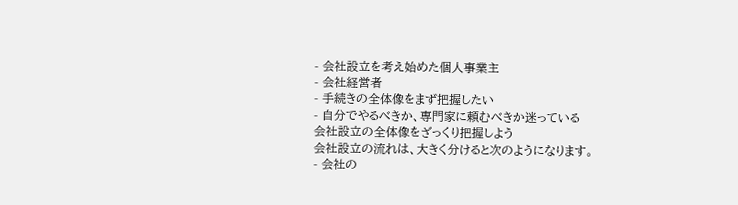- 会社設立を考え始めた個人事業主
- 会社経営者
- 手続きの全体像をまず把握したい
- 自分でやるべきか、専門家に頼むべきか迷っている
会社設立の全体像をざっくり把握しよう
会社設立の流れは、大きく分けると次のようになります。
- 会社の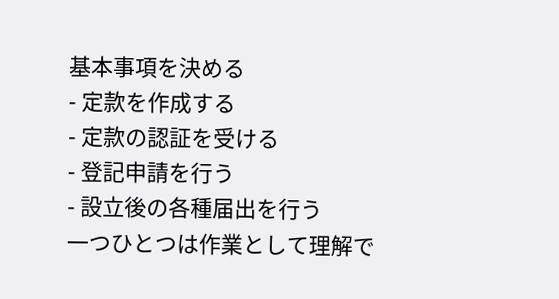基本事項を決める
- 定款を作成する
- 定款の認証を受ける
- 登記申請を行う
- 設立後の各種届出を行う
一つひとつは作業として理解で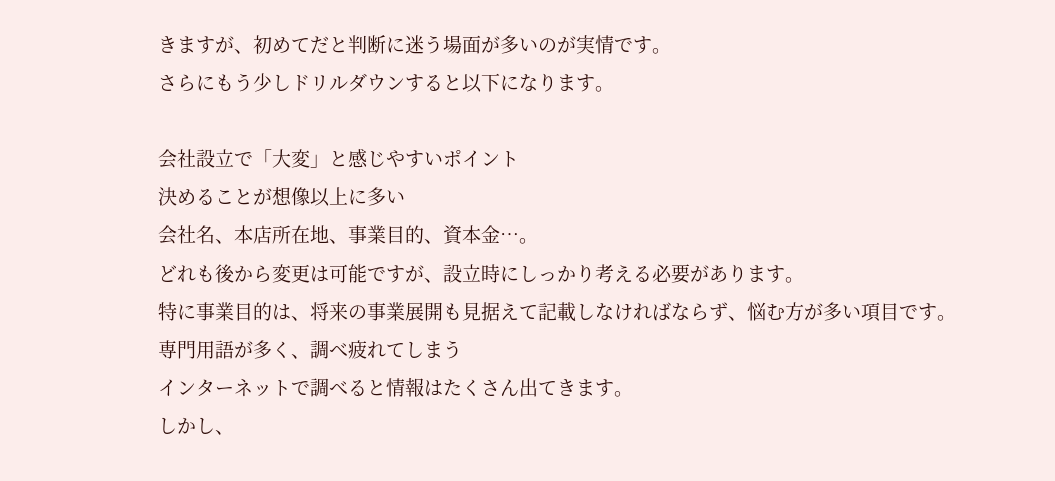きますが、初めてだと判断に迷う場面が多いのが実情です。
さらにもう少しドリルダウンすると以下になります。

会社設立で「大変」と感じやすいポイント
決めることが想像以上に多い
会社名、本店所在地、事業目的、資本金…。
どれも後から変更は可能ですが、設立時にしっかり考える必要があります。
特に事業目的は、将来の事業展開も見据えて記載しなければならず、悩む方が多い項目です。
専門用語が多く、調べ疲れてしまう
インターネットで調べると情報はたくさん出てきます。
しかし、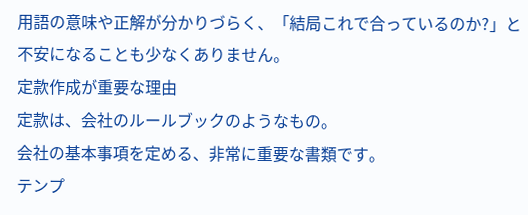用語の意味や正解が分かりづらく、「結局これで合っているのか?」と不安になることも少なくありません。
定款作成が重要な理由
定款は、会社のルールブックのようなもの。
会社の基本事項を定める、非常に重要な書類です。
テンプ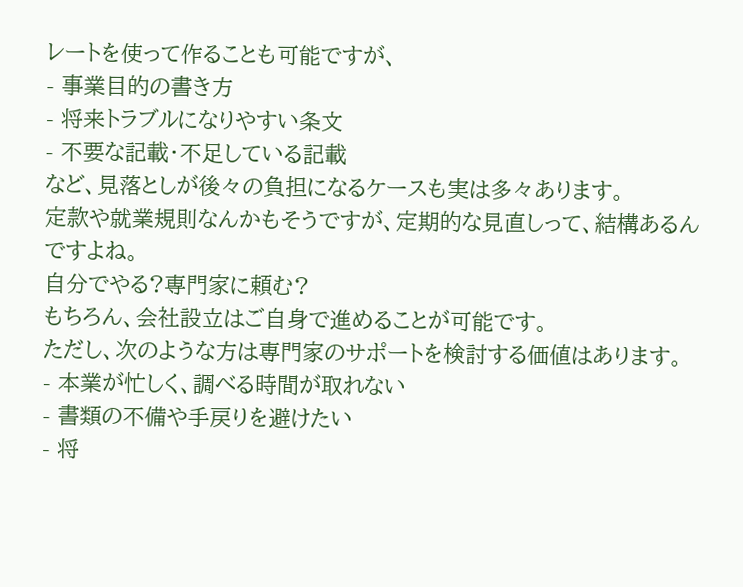レートを使って作ることも可能ですが、
- 事業目的の書き方
- 将来トラブルになりやすい条文
- 不要な記載・不足している記載
など、見落としが後々の負担になるケースも実は多々あります。
定款や就業規則なんかもそうですが、定期的な見直しって、結構あるんですよね。
自分でやる?専門家に頼む?
もちろん、会社設立はご自身で進めることが可能です。
ただし、次のような方は専門家のサポートを検討する価値はあります。
- 本業が忙しく、調べる時間が取れない
- 書類の不備や手戻りを避けたい
- 将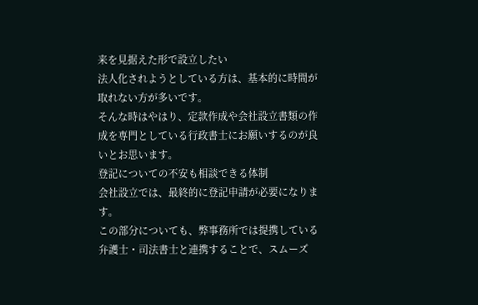来を見据えた形で設立したい
法人化されようとしている方は、基本的に時間が取れない方が多いです。
そんな時はやはり、定款作成や会社設立書類の作成を専門としている行政書士にお願いするのが良いとお思います。
登記についての不安も相談できる体制
会社設立では、最終的に登記申請が必要になります。
この部分についても、弊事務所では提携している弁護士・司法書士と連携することで、スムーズ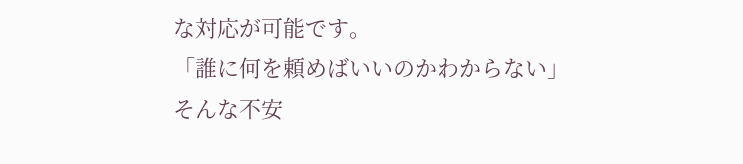な対応が可能です。
「誰に何を頼めばいいのかわからない」
そんな不安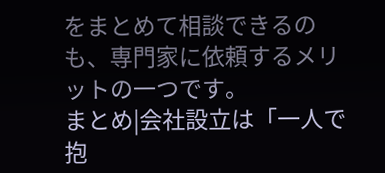をまとめて相談できるのも、専門家に依頼するメリットの一つです。
まとめ|会社設立は「一人で抱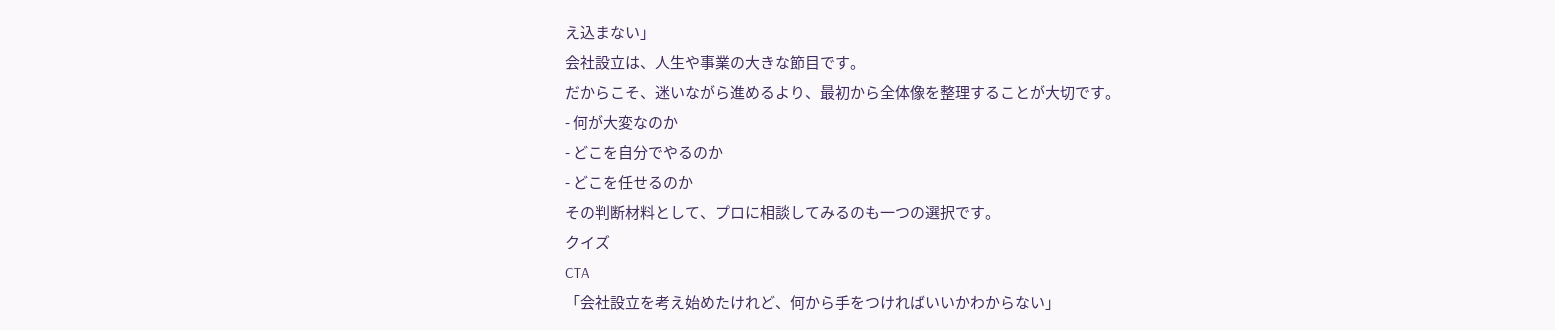え込まない」
会社設立は、人生や事業の大きな節目です。
だからこそ、迷いながら進めるより、最初から全体像を整理することが大切です。
- 何が大変なのか
- どこを自分でやるのか
- どこを任せるのか
その判断材料として、プロに相談してみるのも一つの選択です。
クイズ
CTA
「会社設立を考え始めたけれど、何から手をつければいいかわからない」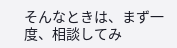そんなときは、まず一度、相談してみ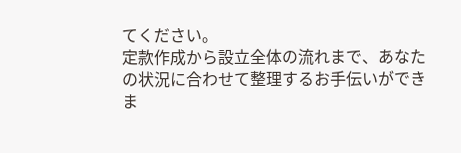てください。
定款作成から設立全体の流れまで、あなたの状況に合わせて整理するお手伝いができま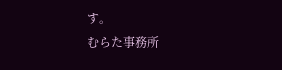す。
むらた事務所